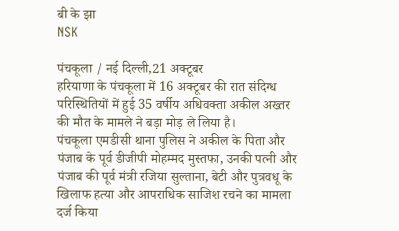बी के झा
NSK

पंचकूला / नई दिल्ली,21 अक्टूबर
हरियाणा के पंचकूला में 16 अक्टूबर की रात संदिग्ध परिस्थितियों में हुई 35 वर्षीय अधिवक्ता अकील अख्तर की मौत के मामले ने बड़ा मोड़ ले लिया है।
पंचकूला एमडीसी थाना पुलिस ने अकील के पिता और पंजाब के पूर्व डीजीपी मोहम्मद मुस्तफा, उनकी पत्नी और पंजाब की पूर्व मंत्री रजिया सुल्ताना, बेटी और पुत्रवधू के खिलाफ हत्या और आपराधिक साजिश रचने का मामला दर्ज किया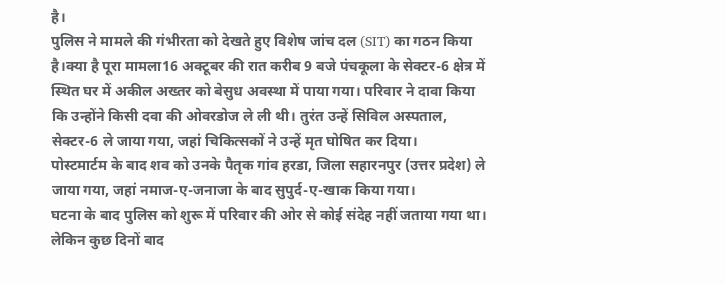है।
पुलिस ने मामले की गंभीरता को देखते हुए विशेष जांच दल (SIT) का गठन किया है।क्या है पूरा मामला16 अक्टूबर की रात करीब 9 बजे पंचकूला के सेक्टर-6 क्षेत्र में स्थित घर में अकील अख्तर को बेसुध अवस्था में पाया गया। परिवार ने दावा किया कि उन्होंने किसी दवा की ओवरडोज ले ली थी। तुरंत उन्हें सिविल अस्पताल, सेक्टर-6 ले जाया गया, जहां चिकित्सकों ने उन्हें मृत घोषित कर दिया।
पोस्टमार्टम के बाद शव को उनके पैतृक गांव हरडा, जिला सहारनपुर (उत्तर प्रदेश) ले जाया गया, जहां नमाज-ए-जनाजा के बाद सुपुर्द-ए-खाक किया गया।
घटना के बाद पुलिस को शुरू में परिवार की ओर से कोई संदेह नहीं जताया गया था। लेकिन कुछ दिनों बाद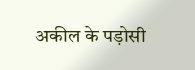अकील के पड़ोसी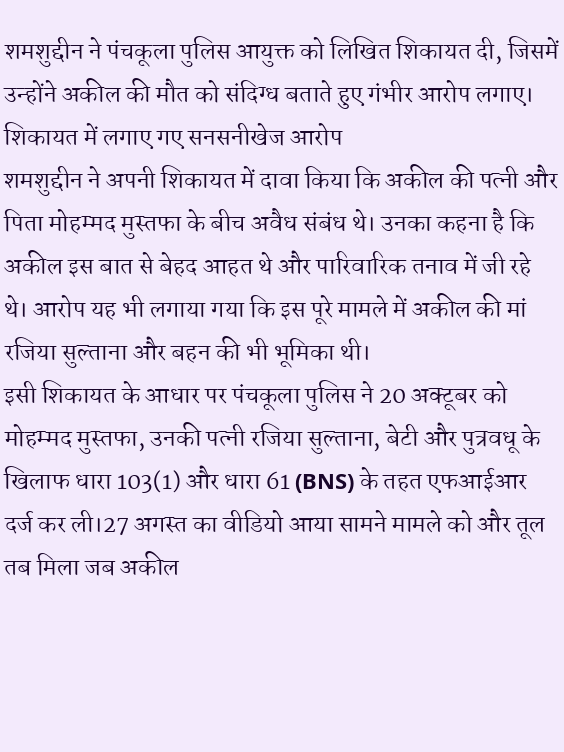शमशुद्दीन ने पंचकूला पुलिस आयुक्त को लिखित शिकायत दी, जिसमें उन्होंने अकील की मौत को संदिग्ध बताते हुए गंभीर आरोप लगाए।
शिकायत में लगाए गए सनसनीखेज आरोप
शमशुद्दीन ने अपनी शिकायत में दावा किया कि अकील की पत्नी और पिता मोहम्मद मुस्तफा के बीच अवैध संबंध थे। उनका कहना है कि अकील इस बात से बेहद आहत थे और पारिवारिक तनाव में जी रहे थे। आरोप यह भी लगाया गया कि इस पूरे मामले में अकील की मां रजिया सुल्ताना और बहन की भी भूमिका थी।
इसी शिकायत के आधार पर पंचकूला पुलिस ने 20 अक्टूबर को मोहम्मद मुस्तफा, उनकी पत्नी रजिया सुल्ताना, बेटी और पुत्रवधू के खिलाफ धारा 103(1) और धारा 61 (BNS) के तहत एफआईआर दर्ज कर ली।27 अगस्त का वीडियो आया सामने मामले को और तूल तब मिला जब अकील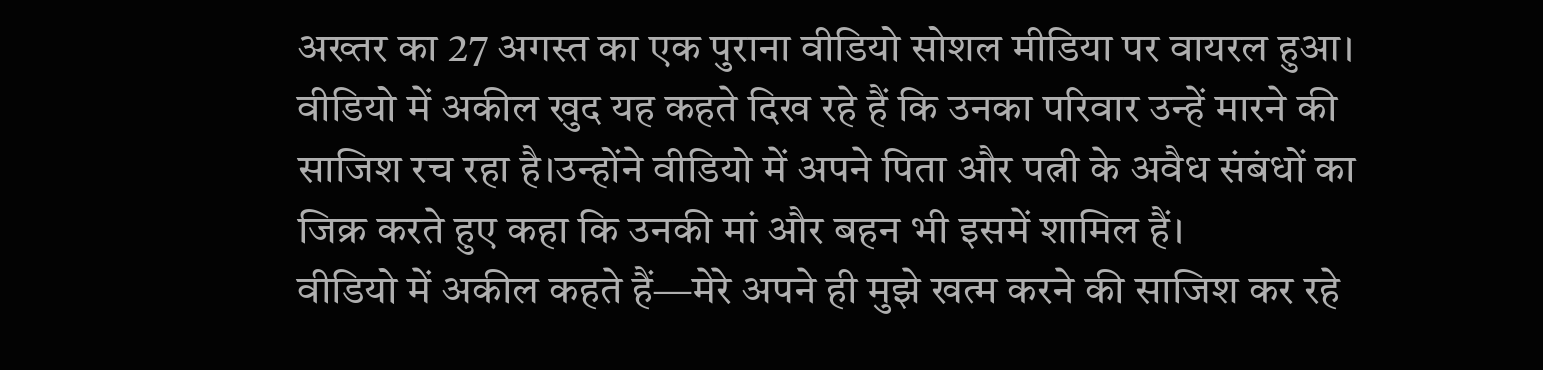अख्तर का 27 अगस्त का एक पुराना वीडियो सोशल मीडिया पर वायरल हुआ।
वीडियो में अकील खुद यह कहते दिख रहे हैं कि उनका परिवार उन्हें मारने की साजिश रच रहा है।उन्होंने वीडियो में अपने पिता और पत्नी के अवैध संबंधों का जिक्र करते हुए कहा कि उनकी मां और बहन भी इसमें शामिल हैं।
वीडियो में अकील कहते हैं—मेरे अपने ही मुझे खत्म करने की साजिश कर रहे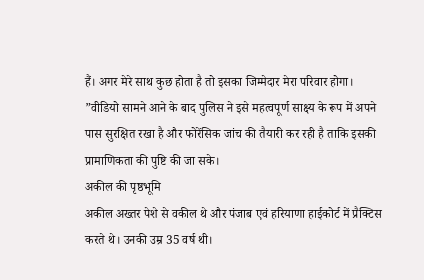हैं। अगर मेरे साथ कुछ होता है तो इसका जिम्मेदार मेरा परिवार होगा।
”वीडियो सामने आने के बाद पुलिस ने इसे महत्वपूर्ण साक्ष्य के रूप में अपने पास सुरक्षित रखा है और फोरेंसिक जांच की तैयारी कर रही है ताकि इसकी प्रामाणिकता की पुष्टि की जा सके।
अकील की पृष्ठभूमि
अकील अख्तर पेशे से वकील थे और पंजाब एवं हरियाणा हाईकोर्ट में प्रैक्टिस करते थे। उनकी उम्र 35 वर्ष थी।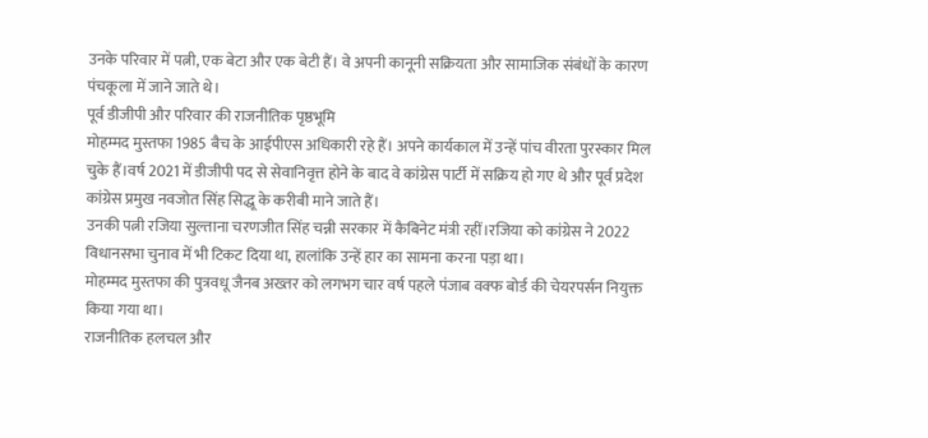उनके परिवार में पत्नी, एक बेटा और एक बेटी हैं। वे अपनी कानूनी सक्रियता और सामाजिक संबंधों के कारण पंचकूला में जाने जाते थे।
पूर्व डीजीपी और परिवार की राजनीतिक पृष्ठभूमि
मोहम्मद मुस्तफा 1985 बैच के आईपीएस अधिकारी रहे हैं। अपने कार्यकाल में उन्हें पांच वीरता पुरस्कार मिल चुके हैं।वर्ष 2021 में डीजीपी पद से सेवानिवृत्त होने के बाद वे कांग्रेस पार्टी में सक्रिय हो गए थे और पूर्व प्रदेश कांग्रेस प्रमुख नवजोत सिंह सिद्धू के करीबी माने जाते हैं।
उनकी पत्नी रजिया सुल्ताना चरणजीत सिंह चन्नी सरकार में कैबिनेट मंत्री रहीं।रजिया को कांग्रेस ने 2022 विधानसभा चुनाव में भी टिकट दिया था, हालांकि उन्हें हार का सामना करना पड़ा था।
मोहम्मद मुस्तफा की पुत्रवधू जैनब अख्तर को लगभग चार वर्ष पहले पंजाब वक्फ बोर्ड की चेयरपर्सन नियुक्त किया गया था।
राजनीतिक हलचल और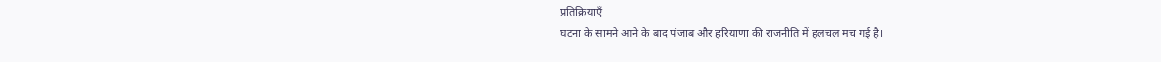प्रतिक्रियाएँ
घटना के सामने आने के बाद पंजाब और हरियाणा की राजनीति में हलचल मच गई है।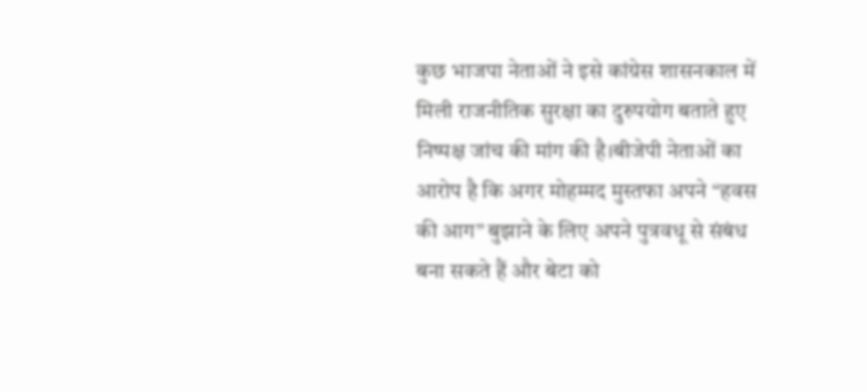कुछ भाजपा नेताओं ने इसे कांग्रेस शासनकाल में मिली राजनीतिक सुरक्षा का दुरुपयोग बताते हुए निष्पक्ष जांच की मांग की है।बीजेपी नेताओं का आरोप है कि अगर मोहम्मद मुस्तफा अपने “हवस की आग” बुझाने के लिए अपने पुत्रवधू से संबंध बना सकते हैं और बेटा को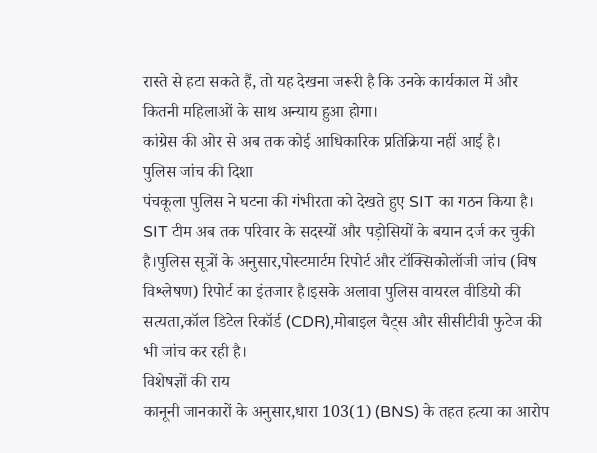रास्ते से हटा सकते हैं, तो यह देखना जरूरी है कि उनके कार्यकाल में और कितनी महिलाओं के साथ अन्याय हुआ होगा।
कांग्रेस की ओर से अब तक कोई आधिकारिक प्रतिक्रिया नहीं आई है।
पुलिस जांच की दिशा
पंचकूला पुलिस ने घटना की गंभीरता को देखते हुए SIT का गठन किया है।
SIT टीम अब तक परिवार के सदस्यों और पड़ोसियों के बयान दर्ज कर चुकी है।पुलिस सूत्रों के अनुसार,पोस्टमार्टम रिपोर्ट और टॉक्सिकोलॉजी जांच (विष विश्लेषण) रिपोर्ट का इंतजार है।इसके अलावा पुलिस वायरल वीडियो की सत्यता,कॉल डिटेल रिकॉर्ड (CDR),मोबाइल चैट्स और सीसीटीवी फुटेज की भी जांच कर रही है।
विशेषज्ञों की राय
कानूनी जानकारों के अनुसार,धारा 103(1) (BNS) के तहत हत्या का आरोप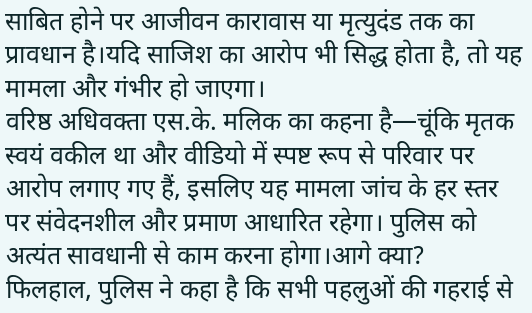साबित होने पर आजीवन कारावास या मृत्युदंड तक का प्रावधान है।यदि साजिश का आरोप भी सिद्ध होता है, तो यह मामला और गंभीर हो जाएगा।
वरिष्ठ अधिवक्ता एस.के. मलिक का कहना है—चूंकि मृतक स्वयं वकील था और वीडियो में स्पष्ट रूप से परिवार पर आरोप लगाए गए हैं, इसलिए यह मामला जांच के हर स्तर पर संवेदनशील और प्रमाण आधारित रहेगा। पुलिस को अत्यंत सावधानी से काम करना होगा।आगे क्या?
फिलहाल, पुलिस ने कहा है कि सभी पहलुओं की गहराई से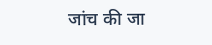जांच की जा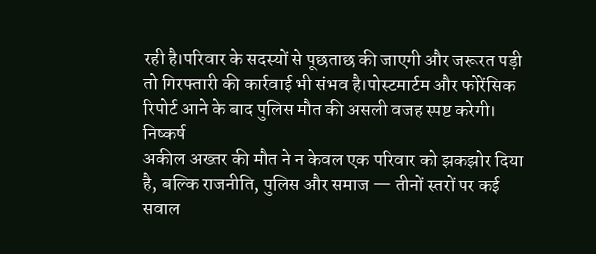रही है।परिवार के सदस्यों से पूछताछ की जाएगी और जरूरत पड़ी तो गिरफ्तारी की कार्रवाई भी संभव है।पोस्टमार्टम और फोरेंसिक रिपोर्ट आने के बाद पुलिस मौत की असली वजह स्पष्ट करेगी।
निष्कर्ष
अकील अख्तर की मौत ने न केवल एक परिवार को झकझोर दिया है, बल्कि राजनीति, पुलिस और समाज — तीनों स्तरों पर कई सवाल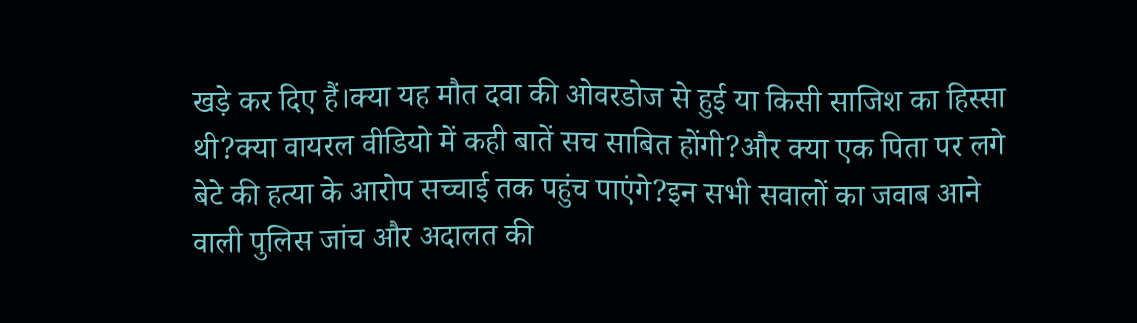खड़े कर दिए हैं।क्या यह मौत दवा की ओवरडोज से हुई या किसी साजिश का हिस्सा थी?क्या वायरल वीडियो में कही बातें सच साबित होंगी?और क्या एक पिता पर लगे बेटे की हत्या के आरोप सच्चाई तक पहुंच पाएंगे?इन सभी सवालों का जवाब आने वाली पुलिस जांच और अदालत की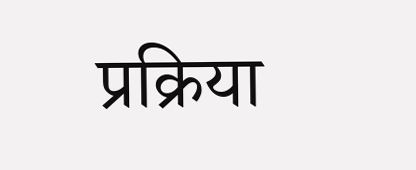प्रक्रिया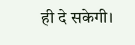ही दे सकेगी।